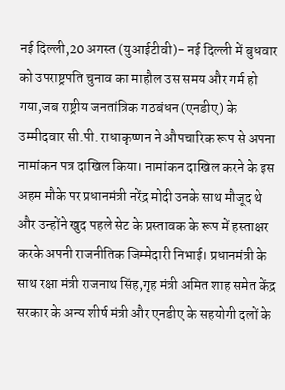नई दिल्ली,20 अगस्त (युआईटीवी)- नई दिल्ली में बुधवार को उपराष्ट्रपति चुनाव का माहौल उस समय और गर्म हो गया,जब राष्ट्रीय जनतांत्रिक गठबंधन (एनडीए) के उम्मीदवार सी.पी. राधाकृष्णन ने औपचारिक रूप से अपना नामांकन पत्र दाखिल किया। नामांकन दाखिल करने के इस अहम मौके पर प्रधानमंत्री नरेंद्र मोदी उनके साथ मौजूद थे और उन्होंने खुद पहले सेट के प्रस्तावक के रूप में हस्ताक्षर करके अपनी राजनीतिक जिम्मेदारी निभाई। प्रधानमंत्री के साथ रक्षा मंत्री राजनाथ सिंह,गृह मंत्री अमित शाह समेत केंद्र सरकार के अन्य शीर्ष मंत्री और एनडीए के सहयोगी दलों के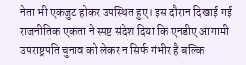नेता भी एकजुट होकर उपस्थित हुए। इस दौरान दिखाई गई राजनीतिक एकता ने स्पष्ट संदेश दिया कि एनडीए आगामी उपराष्ट्रपति चुनाव को लेकर न सिर्फ गंभीर है बल्कि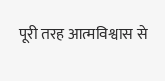पूरी तरह आत्मविश्वास से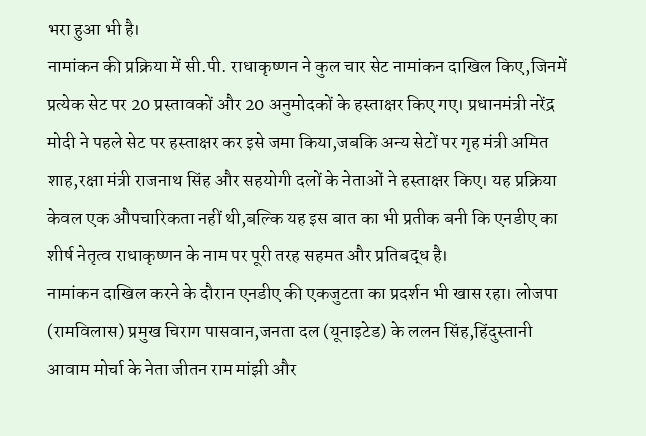भरा हुआ भी है।
नामांकन की प्रक्रिया में सी.पी. राधाकृष्णन ने कुल चार सेट नामांकन दाखिल किए,जिनमें प्रत्येक सेट पर 20 प्रस्तावकों और 20 अनुमोदकों के हस्ताक्षर किए गए। प्रधानमंत्री नरेंद्र मोदी ने पहले सेट पर हस्ताक्षर कर इसे जमा किया,जबकि अन्य सेटों पर गृह मंत्री अमित शाह,रक्षा मंत्री राजनाथ सिंह और सहयोगी दलों के नेताओं ने हस्ताक्षर किए। यह प्रक्रिया केवल एक औपचारिकता नहीं थी,बल्कि यह इस बात का भी प्रतीक बनी कि एनडीए का शीर्ष नेतृत्व राधाकृष्णन के नाम पर पूरी तरह सहमत और प्रतिबद्ध है।
नामांकन दाखिल करने के दौरान एनडीए की एकजुटता का प्रदर्शन भी खास रहा। लोजपा (रामविलास) प्रमुख चिराग पासवान,जनता दल (यूनाइटेड) के ललन सिंह,हिंदुस्तानी आवाम मोर्चा के नेता जीतन राम मांझी और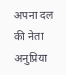अपना दल की नेता अनुप्रिया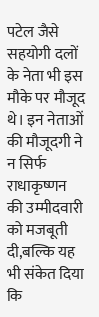पटेल जैसे सहयोगी दलों के नेता भी इस मौके पर मौजूद थे। इन नेताओं की मौजूदगी ने न सिर्फ राधाकृष्णन की उम्मीदवारी को मजबूती दी,बल्कि यह भी संकेत दिया कि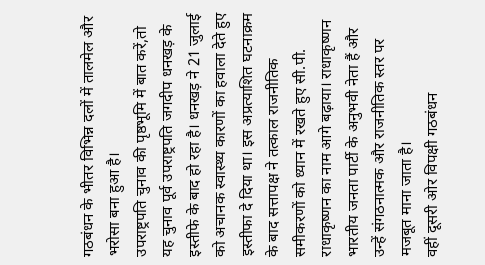गठबंधन के भीतर विभिन्न दलों में तालमेल और भरोसा बना हुआ है।
उपराष्ट्रपति चुनाव की पृष्ठभूमि में बात करें,तो यह चुनाव पूर्व उपराष्ट्रपति जगदीप धनखड़ के इस्तीफे के बाद हो रहा है। धनखड़ ने 21 जुलाई को अचानक स्वास्थ्य कारणों का हवाला देते हुए इस्तीफा दे दिया था। इस अप्रत्याशित घटनाक्रम के बाद सत्तापक्ष ने तत्काल राजनीतिक समीकरणों को ध्यान में रखते हुए सी.पी. राधाकृष्णन का नाम आगे बढ़ाया। राधाकृष्णन भारतीय जनता पार्टी के अनुभवी नेता हैं और उन्हें संगठनात्मक और राजनीतिक स्तर पर मजबूत माना जाता है।
वहीं दूसरी ओर विपक्षी गठबंधन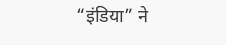“इंडिया” ने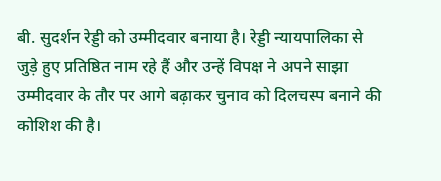बी. सुदर्शन रेड्डी को उम्मीदवार बनाया है। रेड्डी न्यायपालिका से जुड़े हुए प्रतिष्ठित नाम रहे हैं और उन्हें विपक्ष ने अपने साझा उम्मीदवार के तौर पर आगे बढ़ाकर चुनाव को दिलचस्प बनाने की कोशिश की है।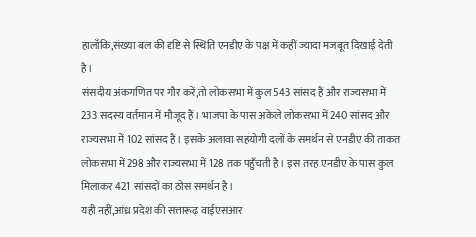हालाँकि,संख्या बल की दृष्टि से स्थिति एनडीए के पक्ष में कहीं ज्यादा मजबूत दिखाई देती है।
संसदीय अंकगणित पर गौर करें,तो लोकसभा में कुल 543 सांसद हैं और राज्यसभा में 233 सदस्य वर्तमान में मौजूद हैं। भाजपा के पास अकेले लोकसभा में 240 सांसद और राज्यसभा में 102 सांसद हैं। इसके अलावा सहयोगी दलों के समर्थन से एनडीए की ताकत लोकसभा में 298 और राज्यसभा में 128 तक पहुँचती है। इस तरह एनडीए के पास कुल मिलाकर 421 सांसदों का ठोस समर्थन है।
यही नहीं,आंध्र प्रदेश की सत्तारूढ़ वाईएसआर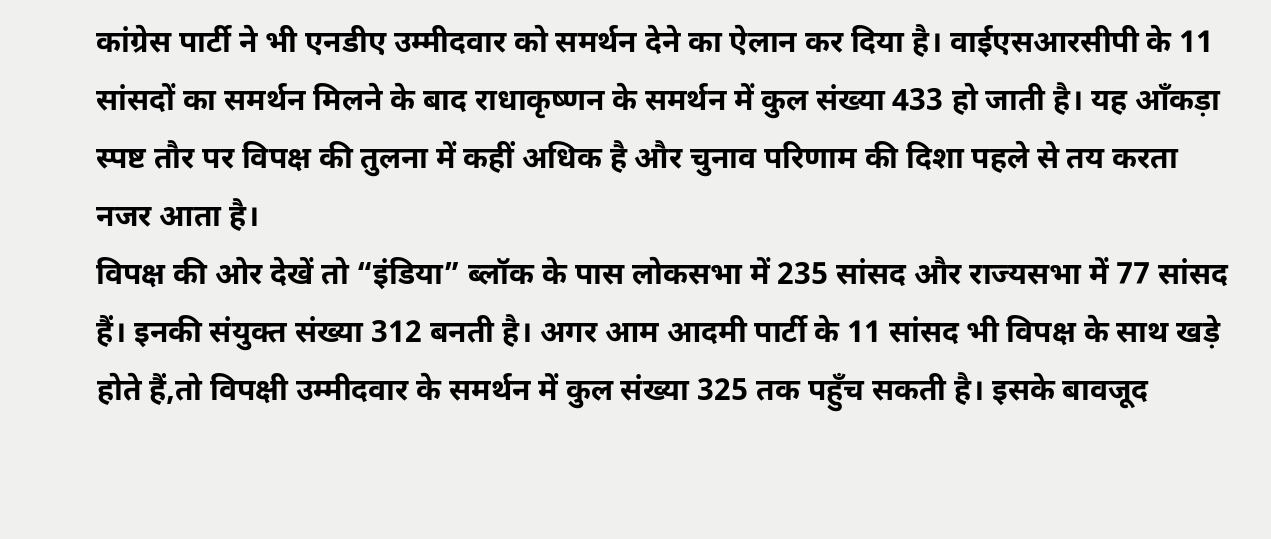कांग्रेस पार्टी ने भी एनडीए उम्मीदवार को समर्थन देने का ऐलान कर दिया है। वाईएसआरसीपी के 11 सांसदों का समर्थन मिलने के बाद राधाकृष्णन के समर्थन में कुल संख्या 433 हो जाती है। यह आँकड़ा स्पष्ट तौर पर विपक्ष की तुलना में कहीं अधिक है और चुनाव परिणाम की दिशा पहले से तय करता नजर आता है।
विपक्ष की ओर देखें तो “इंडिया” ब्लॉक के पास लोकसभा में 235 सांसद और राज्यसभा में 77 सांसद हैं। इनकी संयुक्त संख्या 312 बनती है। अगर आम आदमी पार्टी के 11 सांसद भी विपक्ष के साथ खड़े होते हैं,तो विपक्षी उम्मीदवार के समर्थन में कुल संख्या 325 तक पहुँच सकती है। इसके बावजूद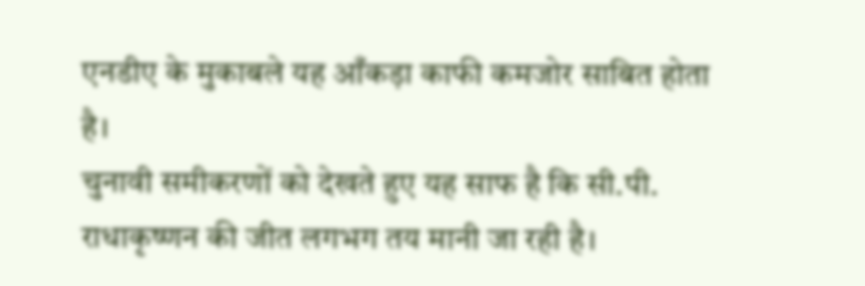एनडीए के मुकाबले यह आँकड़ा काफी कमजोर साबित होता है।
चुनावी समीकरणों को देखते हुए यह साफ है कि सी.पी. राधाकृष्णन की जीत लगभग तय मानी जा रही है।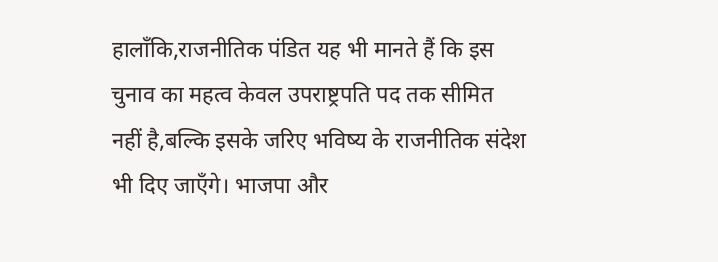हालाँकि,राजनीतिक पंडित यह भी मानते हैं कि इस चुनाव का महत्व केवल उपराष्ट्रपति पद तक सीमित नहीं है,बल्कि इसके जरिए भविष्य के राजनीतिक संदेश भी दिए जाएँगे। भाजपा और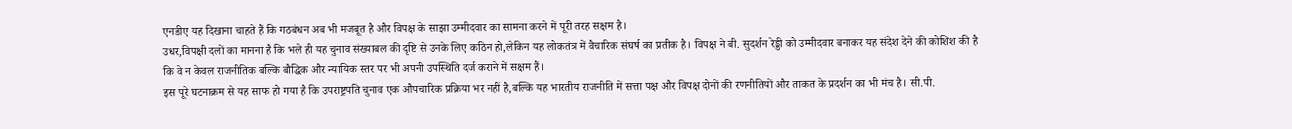एनडीए यह दिखाना चाहते हैं कि गठबंधन अब भी मजबूत है और विपक्ष के साझा उम्मीदवार का सामना करने में पूरी तरह सक्षम है।
उधर,विपक्षी दलों का मानना है कि भले ही यह चुनाव संख्याबल की दृष्टि से उनके लिए कठिन हो,लेकिन यह लोकतंत्र में वैचारिक संघर्ष का प्रतीक है। विपक्ष ने बी. सुदर्शन रेड्डी को उम्मीदवार बनाकर यह संदेश देने की कोशिश की है कि वे न केवल राजनीतिक बल्कि बौद्धिक और न्यायिक स्तर पर भी अपनी उपस्थिति दर्ज कराने में सक्षम हैं।
इस पूरे घटनाक्रम से यह साफ हो गया है कि उपराष्ट्रपति चुनाव एक औपचारिक प्रक्रिया भर नहीं है,बल्कि यह भारतीय राजनीति में सत्ता पक्ष और विपक्ष दोनों की रणनीतियों और ताकत के प्रदर्शन का भी मंच है। सी.पी.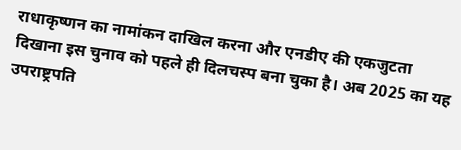राधाकृष्णन का नामांकन दाखिल करना और एनडीए की एकजुटता दिखाना इस चुनाव को पहले ही दिलचस्प बना चुका है। अब 2025 का यह उपराष्ट्रपति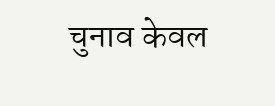चुनाव केवल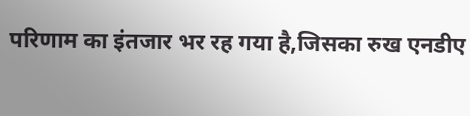परिणाम का इंतजार भर रह गया है,जिसका रुख एनडीए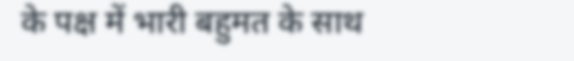के पक्ष में भारी बहुमत के साथ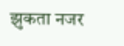झुकता नजर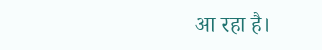आ रहा है।